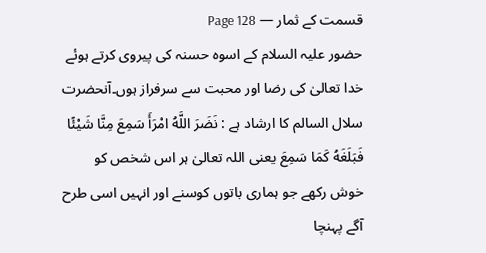قسمت کے ثمار — Page 128
حضور علیہ السلام کے اسوہ حسنہ کی پیروی کرتے ہوئے خدا تعالیٰ کی رضا اور محبت سے سرفراز ہوں۔آنحضرت سلال السالم کا ارشاد ہے : نَضَرَ اللَّهُ امْرَأَ سَمِعَ مِنَّا شَيْئًا فَبَلَغَهُ كَمَا سَمِعَ یعنی اللہ تعالیٰ ہر اس شخص کو خوش رکھے جو ہماری باتوں کوسنے اور انہیں اسی طرح آگے پہنچا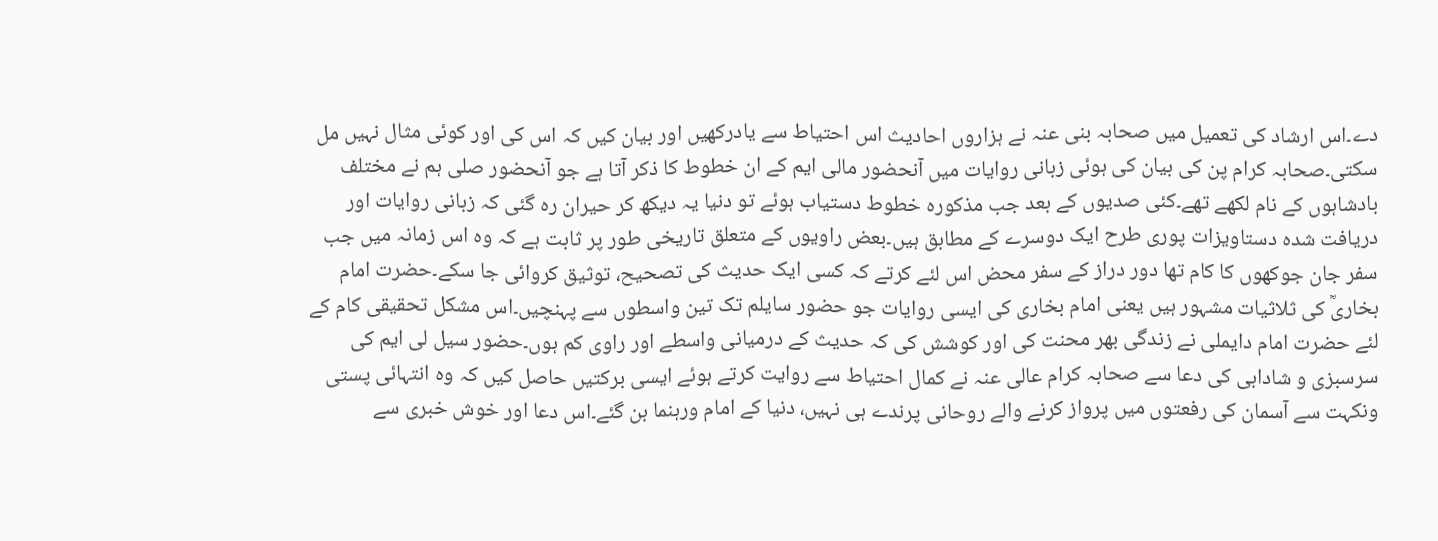دے۔اس ارشاد کی تعمیل میں صحابہ بنی عنہ نے ہزاروں احادیث اس احتیاط سے یادرکھیں اور بیان کیں کہ اس کی اور کوئی مثال نہیں مل سکتی۔صحابہ کرام پن کی بیان کی ہوئی زبانی روایات میں آنحضور مالی ایم کے ان خطوط کا ذکر آتا ہے جو آنحضور صلی ہم نے مختلف بادشاہوں کے نام لکھے تھے۔کئی صدیوں کے بعد جب مذکورہ خطوط دستیاب ہوئے تو دنیا یہ دیکھ کر حیران رہ گئی کہ زبانی روایات اور دریافت شدہ دستاویزات پوری طرح ایک دوسرے کے مطابق ہیں۔بعض راویوں کے متعلق تاریخی طور پر ثابت ہے کہ وہ اس زمانہ میں جب سفر جان جوکھوں کا کام تھا دور دراز کے سفر محض اس لئے کرتے کہ کسی ایک حدیث کی تصحیح، توثیق کروائی جا سکے۔حضرت امام بخاریؒ کی ثلاثیات مشہور ہیں یعنی امام بخاری کی ایسی روایات جو حضور سایلم تک تین واسطوں سے پہنچیں۔اس مشکل تحقیقی کام کے لئے حضرت امام دایملی نے زندگی بھر محنت کی اور کوشش کی کہ حدیث کے درمیانی واسطے اور راوی کم ہوں۔حضور سیل لی ایم کی سرسبزی و شادابی کی دعا سے صحابہ کرام عالی عنہ نے کمال احتیاط سے روایت کرتے ہوئے ایسی برکتیں حاصل کیں کہ وہ انتہائی پستی ونکہت سے آسمان کی رفعتوں میں پرواز کرنے والے روحانی پرندے ہی نہیں، دنیا کے امام ورہنما بن گئے۔اس دعا اور خوش خبری سے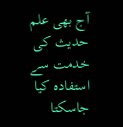آج بھی علم حدیث کی خدمت سے استفادہ کیا جاسکتا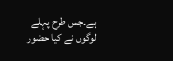ہے۔جس طرح پہلے لوگوں نے کیا حضور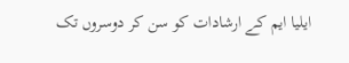ایلیا ایم کے ارشادات کو سن کر دوسروں تک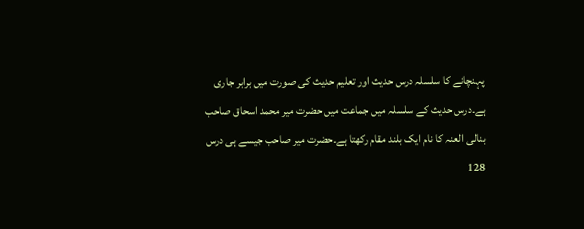پہنچانے کا سلسلہ درس حدیث اور تعلیم حدیث کی صورت میں برابر جاری ہے۔درس حدیث کے سلسلہ میں جماعت میں حضرت میر محمد اسحاق صاحب بنالی العنہ کا نام ایک بلند مقام رکھتا ہے۔حضرت میر صاحب جیسے ہی درس 128